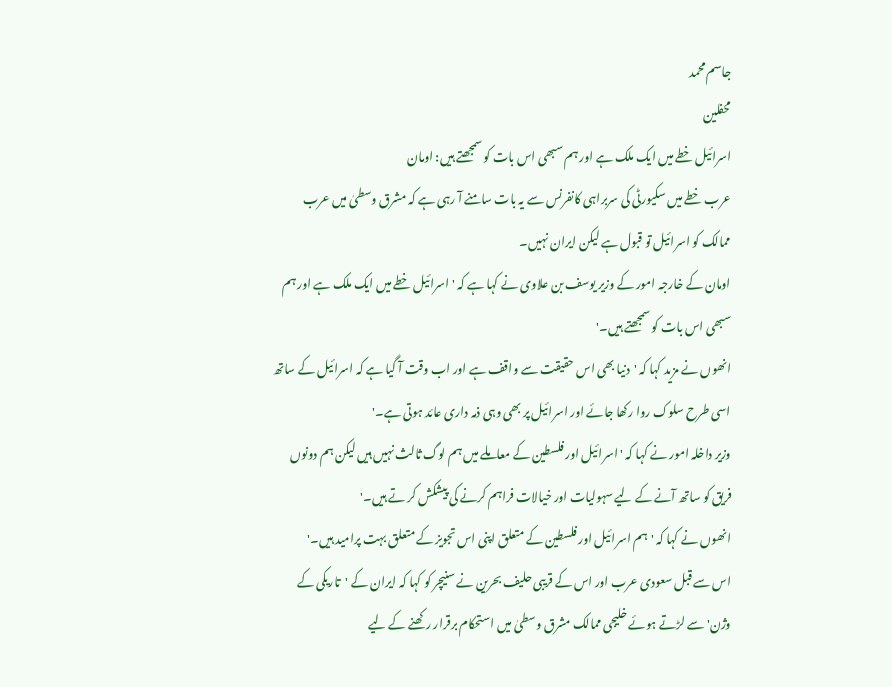جاسم محمد
محفلین
اسرائیل خطے میں ایک ملک ہے اور ہم سبھی اس بات کو سمجھتے ہیں: اومان
عرب خطے میں سکیورٹی کی سربراہی کانفرنس سے یہ بات سامنے آ رہی ہے کہ مشرق وسطیٰ میں عرب ممالک کو اسرائیل تو قبول ہے لیکن ایران نہیں۔
اومان کے خارجہ امور کے وزیر یوسف بن علاوی نے کہا ہے کہ 'اسرائیل خطے میں ایک ملک ہے اور ہم سبھی اس بات کو سمجھتے ہیں۔'
انھوں نے مزید کہا کہ 'دنیا بھی اس حقیقت سے واقف ہے اور اب وقت آ گیا ہے کہ اسرائیل کے ساتھ اسی طرح سلوک روا رکھا جائے اور اسرائیل پر بھی وہی ذمہ داری عائد ہوتی ہے۔'
وزیر داخلہ امور نے کہا کہ 'اسرائیل اور فلسطین کے معاملے میں ہم لوگ ثالث نہیں ہیں لیکن ہم دونوں فریق کو ساتھ آنے کے لیے سہولیات اور خیالات فراہم کرنے کی پیشکش کر تے ہیں۔'
انھوں نے کہا کہ 'ہم اسرائیل اور فلسطین کے متعلق اپنی اس تجویز کے متعلق بہت پرامید ہیں۔'
اس سے قبل سعودی عرب اور اس کے قریبی حلیف بحرین نے سنیچر کو کہا کہ ایران کے 'تاریکی کے وژن' سے لڑتے ہوئے خلیجی ممالک مشرق وسطیٰ میں استحکام برقرار رکھنے کے لیے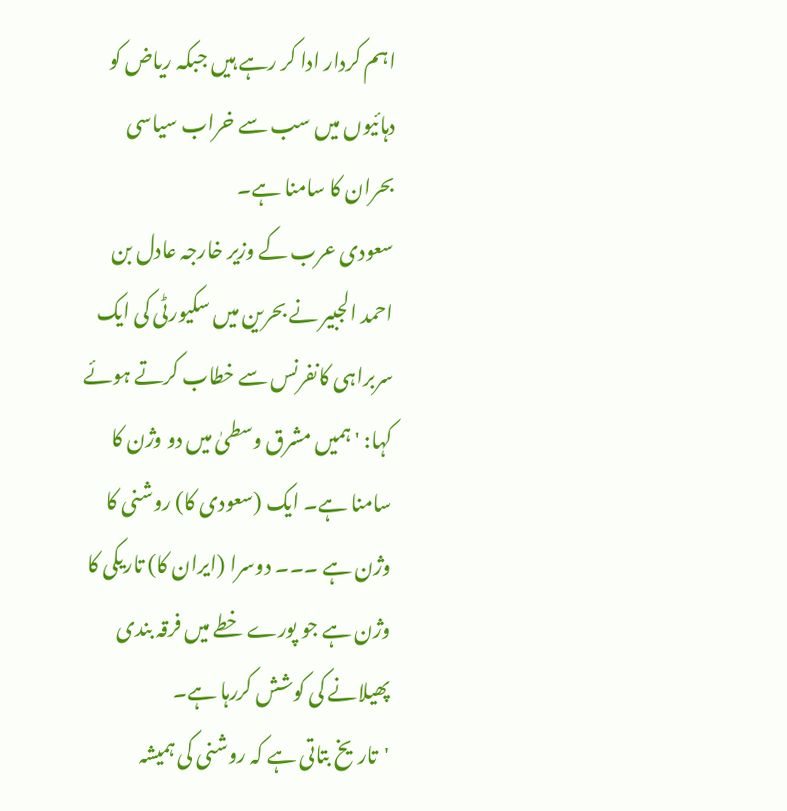اہم کردار ادا کر رہے ہیں جبکہ ریاض کو دہائیوں میں سب سے خراب سیاسی بحران کا سامنا ہے۔
سعودی عرب کے وزیر خارجہ عادل بن احمد الجبیر نے بحرین میں سکیورٹی کی ایک سربراہی کانفرنس سے خطاب کرتے ہوئے کہا: 'ہمیں مشرق وسطیٰ میں دو وژن کا سامنا ہے۔ ایک (سعودی کا) روشنی کا وژن ہے ۔۔۔ دوسرا (ایران کا) تاریکی کا وژن ہے جو پورے خطے میں فرقہ بندی پھیلانے کی کوشش کررہا ہے۔
'تاریخ بتاتی ہے کہ روشنی کی ہمیشہ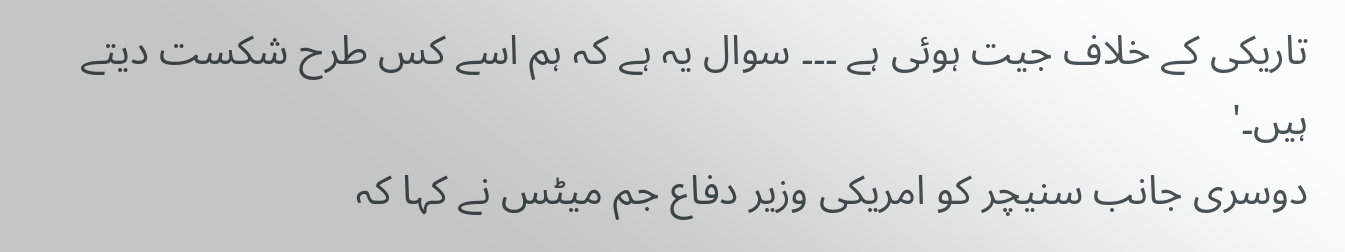تاریکی کے خلاف جیت ہوئی ہے ۔۔۔ سوال یہ ہے کہ ہم اسے کس طرح شکست دیتے ہیں۔'
دوسری جانب سنیچر کو امریکی وزیر دفاع جم میٹس نے کہا کہ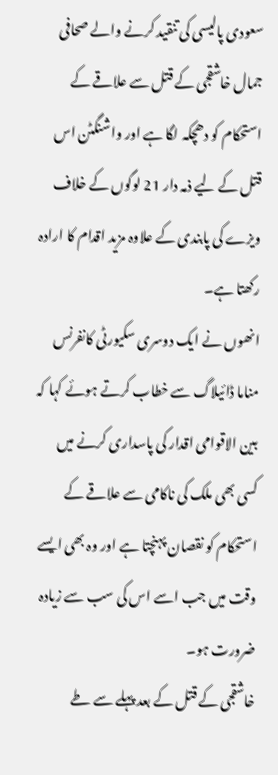سعودی پالیسی کی تنقید کرنے والے صحافی جمال خاشقجی کے قتل سے علاقے کے استحکام کو دھچکہ لگا ہے اور واشنگٹن اس قتل کے لیے ذمہ دار 21 لوگوں کے خلاف ویزے کی پابندی کے علاوہ مزید اقدام کا ارادہ رکھتا ہے۔
انھوں نے ایک دوسری سکیورٹی کانفرنس مناما ڈائیلاگ سے خطاب کرتے ہوئے کہا کہ بین الاقوامی اقدار کی پاسداری کرنے میں کسی بھی ملک کی ناکامی سے علاقے کے استحکام کو نقصان پہنچتا ہے اور وہ بھی ایسے وقت میں جب اسے اس کی سب سے زیادہ ضرورت ہو۔
خاشقجی کے قتل کے بعد پہلے سے طے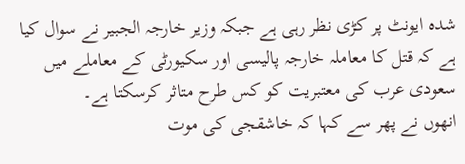شدہ ایونٹ پر کڑی نظر رہی ہے جبکہ وزیر خارجہ الجبیر نے سوال کیا ہے کہ قتل کا معاملہ خارجہ پالیسی اور سکیورٹی کے معاملے میں سعودی عرب کی معتبریت کو کس طرح متاثر کرسکتا ہے۔
انھوں نے پھر سے کہا کہ خاشقجی کی موت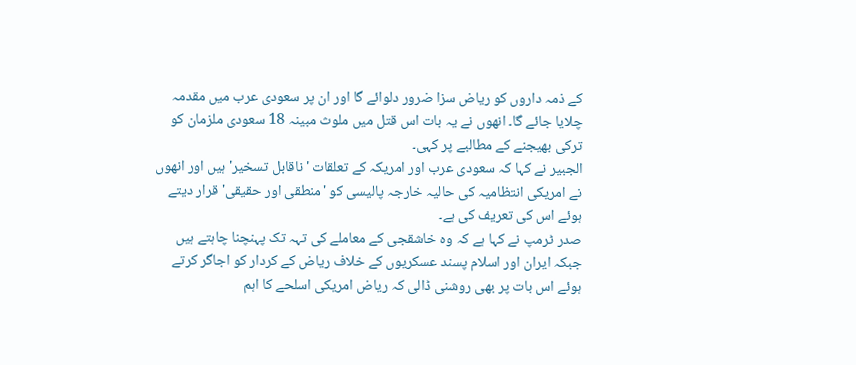کے ذمہ داروں کو ریاض سزا ضرور دلوائے گا اور ان پر سعودی عرب میں مقدمہ چلایا جائے گا۔ انھوں نے یہ بات اس قتل میں ملوث مبینہ 18 سعودی ملزمان کو ترکی بھیجنے کے مطالبے پر کہی۔
الجبیر نے کہا کہ سعودی عرب اور امریکہ کے تعلقات 'ناقابل تسخیر' ہیں اور انھوں نے امریکی انتظامیہ کی حالیہ خارجہ پالیسی کو 'منطقی اور حقیقی' قرار دیتے ہوئے اس کی تعریف کی ہے۔
صدر ٹرمپ نے کہا ہے کہ وہ خاشقجی کے معاملے کی تہہ تک پہنچنا چاہتے ہیں جبکہ ایران اور اسلام پسند عسکریوں کے خلاف ریاض کے کردار کو اجاگر کرتے ہوئے اس بات پر بھی روشنی ڈالی کہ ریاض امریکی اسلحے کا اہم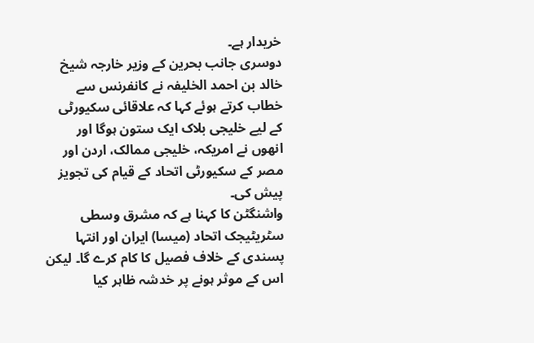خریدار ہے۔
دوسری جانب بحرین کے وزیر خارجہ شیخ خالد بن احمد الخلیفہ نے کانفرنس سے خطاب کرتے ہوئے کہا کہ علاقائی سکیورٹی کے لیے خلیجی بلاک ایک ستون ہوگا اور انھوں نے امریکہ، خلیجی ممالک، اردن اور مصر کے سکیورٹی اتحاد کے قیام کی تجویز پیش کی۔
واشنگٹن کا کہنا ہے کہ مشرق وسطی سٹریٹیجک اتحاد (میسا) ایران اور انتہا پسندی کے خلاف فصیل کا کام کرے گا۔ لیکن اس کے موثر ہونے پر خدشہ ظاہر کیا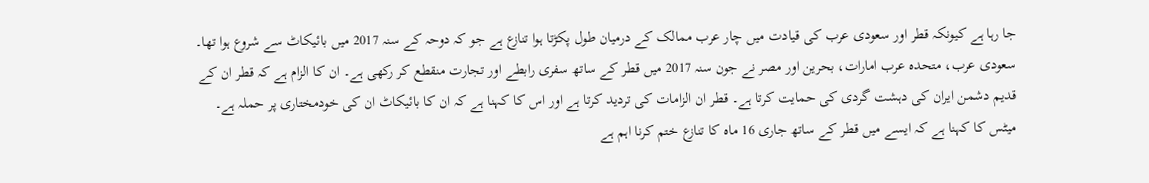جا رہا ہے کیونکہ قطر اور سعودی عرب کی قیادت میں چار عرب ممالک کے درمیان طول پکڑتا ہوا تنازع ہے جو کہ دوحہ کے سنہ 2017 میں بائیکاٹ سے شروع ہوا تھا۔
سعودی عرب، متحدہ عرب امارات، بحرین اور مصر نے جون سنہ 2017 میں قطر کے ساتھ سفری رابطے اور تجارت منقطع کر رکھی ہے۔ ان کا الزام ہے کہ قطر ان کے قدیم دشمن ایران کی دہشت گردی کی حمایت کرتا ہے۔ قطر ان الزامات کی تردید کرتا ہے اور اس کا کہنا ہے کہ ان کا بائيکاٹ ان کی خودمختاری پر حملہ ہے۔
میٹس کا کہنا ہے کہ ایسے میں قطر کے ساتھ جاری 16 ماہ کا تنازع ختم کرنا اہم ہے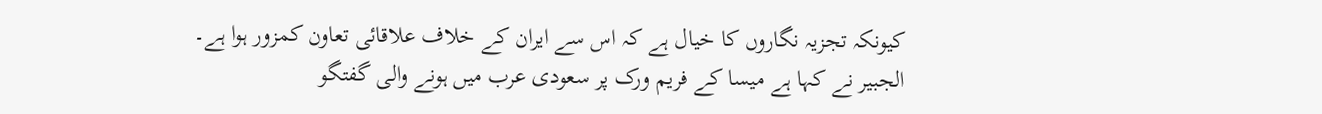کیونکہ تجزیہ نگاروں کا خیال ہے کہ اس سے ایران کے خلاف علاقائی تعاون کمزور ہوا ہے۔
الجبیر نے کہا ہے میسا کے فریم ورک پر سعودی عرب میں ہونے والی گفتگو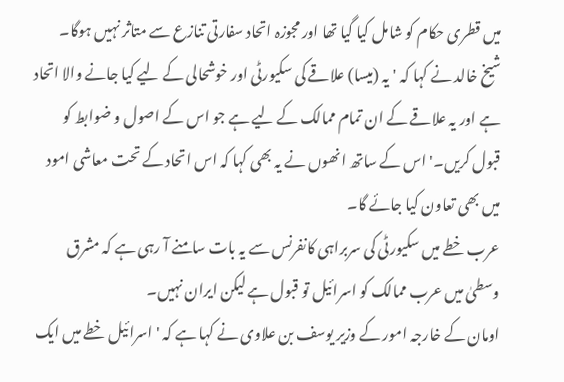میں قطری حکام کو شامل کیا گیا تھا اور مجوزہ اتحاد سفارتی تنازع سے متاثر نہیں ہوگا۔
شیخ خالد نے کہا کہ 'یہ (میسا) علاقے کی سکیورٹی اور خوشحالی کے لیے کیا جانے والا اتحاد ہے اور یہ علاقے کے ان تمام ممالک کے لیے ہے جو اس کے اصول و ضوابط کو قبول کریں۔' اس کے ساتھ انھوں نے یہ بھی کہا کہ اس اتحاد کے تحت معاشی امود میں بھی تعاون کیا جائے گا۔
عرب خطے میں سکیورٹی کی سربراہی کانفرنس سے یہ بات سامنے آ رہی ہے کہ مشرق وسطیٰ میں عرب ممالک کو اسرائیل تو قبول ہے لیکن ایران نہیں۔
اومان کے خارجہ امور کے وزیر یوسف بن علاوی نے کہا ہے کہ 'اسرائیل خطے میں ایک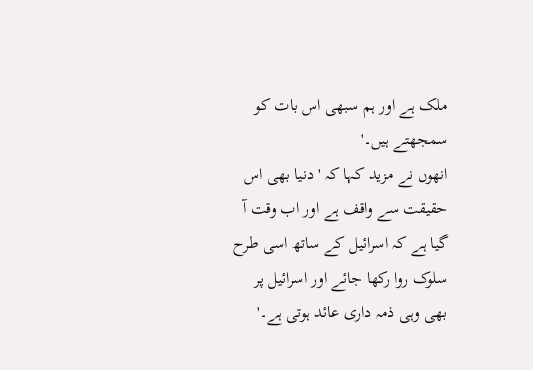ملک ہے اور ہم سبھی اس بات کو سمجھتے ہیں۔'
انھوں نے مزید کہا کہ 'دنیا بھی اس حقیقت سے واقف ہے اور اب وقت آ گیا ہے کہ اسرائیل کے ساتھ اسی طرح سلوک روا رکھا جائے اور اسرائیل پر بھی وہی ذمہ داری عائد ہوتی ہے۔'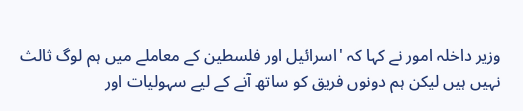وزیر داخلہ امور نے کہا کہ 'اسرائیل اور فلسطین کے معاملے میں ہم لوگ ثالث نہیں ہیں لیکن ہم دونوں فریق کو ساتھ آنے کے لیے سہولیات اور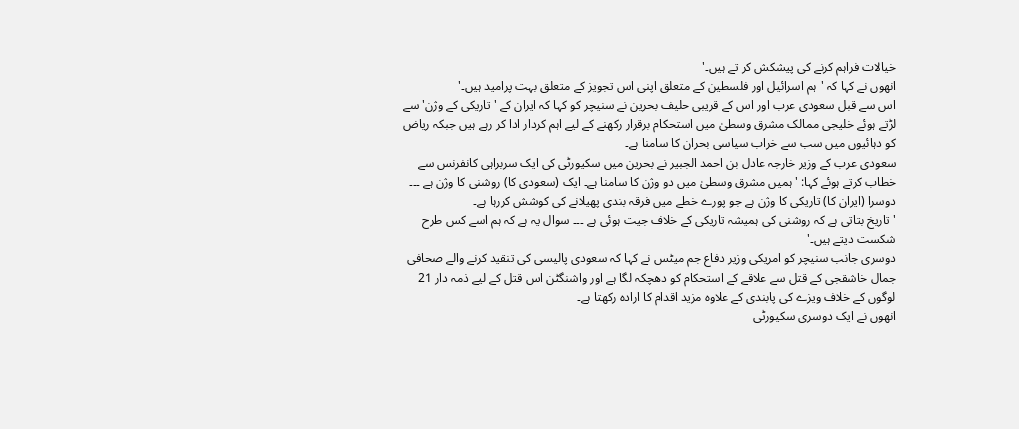خیالات فراہم کرنے کی پیشکش کر تے ہیں۔'
انھوں نے کہا کہ 'ہم اسرائیل اور فلسطین کے متعلق اپنی اس تجویز کے متعلق بہت پرامید ہیں۔'
اس سے قبل سعودی عرب اور اس کے قریبی حلیف بحرین نے سنیچر کو کہا کہ ایران کے 'تاریکی کے وژن' سے لڑتے ہوئے خلیجی ممالک مشرق وسطیٰ میں استحکام برقرار رکھنے کے لیے اہم کردار ادا کر رہے ہیں جبکہ ریاض کو دہائیوں میں سب سے خراب سیاسی بحران کا سامنا ہے۔
سعودی عرب کے وزیر خارجہ عادل بن احمد الجبیر نے بحرین میں سکیورٹی کی ایک سربراہی کانفرنس سے خطاب کرتے ہوئے کہا: 'ہمیں مشرق وسطیٰ میں دو وژن کا سامنا ہے۔ ایک (سعودی کا) روشنی کا وژن ہے ۔۔۔ دوسرا (ایران کا) تاریکی کا وژن ہے جو پورے خطے میں فرقہ بندی پھیلانے کی کوشش کررہا ہے۔
'تاریخ بتاتی ہے کہ روشنی کی ہمیشہ تاریکی کے خلاف جیت ہوئی ہے ۔۔۔ سوال یہ ہے کہ ہم اسے کس طرح شکست دیتے ہیں۔'
دوسری جانب سنیچر کو امریکی وزیر دفاع جم میٹس نے کہا کہ سعودی پالیسی کی تنقید کرنے والے صحافی جمال خاشقجی کے قتل سے علاقے کے استحکام کو دھچکہ لگا ہے اور واشنگٹن اس قتل کے لیے ذمہ دار 21 لوگوں کے خلاف ویزے کی پابندی کے علاوہ مزید اقدام کا ارادہ رکھتا ہے۔
انھوں نے ایک دوسری سکیورٹی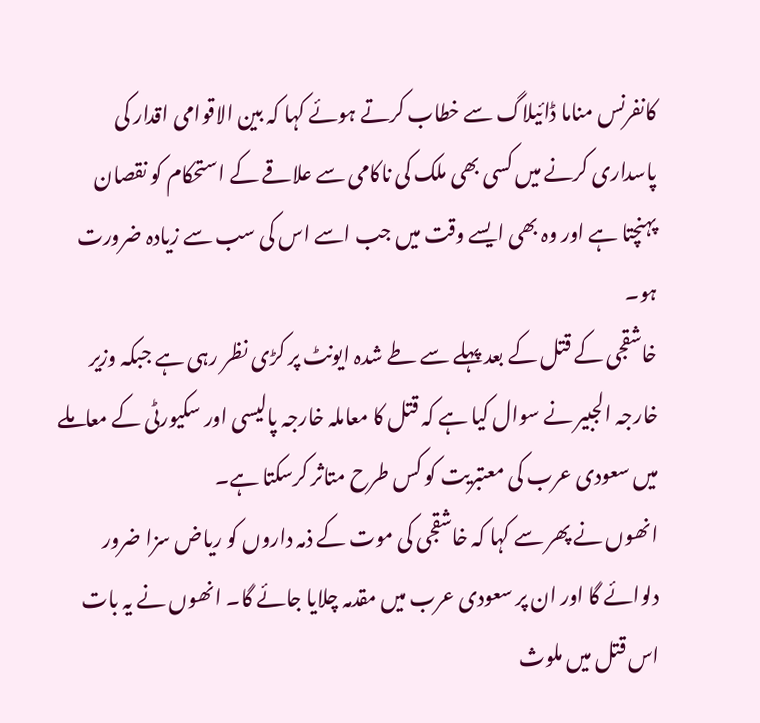کانفرنس مناما ڈائیلاگ سے خطاب کرتے ہوئے کہا کہ بین الاقوامی اقدار کی پاسداری کرنے میں کسی بھی ملک کی ناکامی سے علاقے کے استحکام کو نقصان پہنچتا ہے اور وہ بھی ایسے وقت میں جب اسے اس کی سب سے زیادہ ضرورت ہو۔
خاشقجی کے قتل کے بعد پہلے سے طے شدہ ایونٹ پر کڑی نظر رہی ہے جبکہ وزیر خارجہ الجبیر نے سوال کیا ہے کہ قتل کا معاملہ خارجہ پالیسی اور سکیورٹی کے معاملے میں سعودی عرب کی معتبریت کو کس طرح متاثر کرسکتا ہے۔
انھوں نے پھر سے کہا کہ خاشقجی کی موت کے ذمہ داروں کو ریاض سزا ضرور دلوائے گا اور ان پر سعودی عرب میں مقدمہ چلایا جائے گا۔ انھوں نے یہ بات اس قتل میں ملوث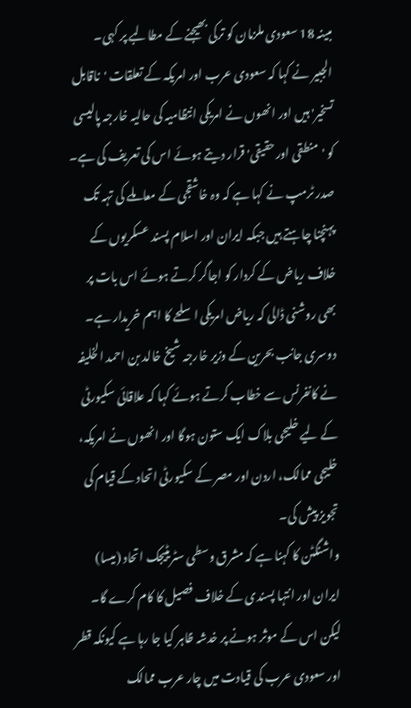مبینہ 18 سعودی ملزمان کو ترکی بھیجنے کے مطالبے پر کہی۔
الجبیر نے کہا کہ سعودی عرب اور امریکہ کے تعلقات 'ناقابل تسخیر' ہیں اور انھوں نے امریکی انتظامیہ کی حالیہ خارجہ پالیسی کو 'منطقی اور حقیقی' قرار دیتے ہوئے اس کی تعریف کی ہے۔
صدر ٹرمپ نے کہا ہے کہ وہ خاشقجی کے معاملے کی تہہ تک پہنچنا چاہتے ہیں جبکہ ایران اور اسلام پسند عسکریوں کے خلاف ریاض کے کردار کو اجاگر کرتے ہوئے اس بات پر بھی روشنی ڈالی کہ ریاض امریکی اسلحے کا اہم خریدار ہے۔
دوسری جانب بحرین کے وزیر خارجہ شیخ خالد بن احمد الخلیفہ نے کانفرنس سے خطاب کرتے ہوئے کہا کہ علاقائی سکیورٹی کے لیے خلیجی بلاک ایک ستون ہوگا اور انھوں نے امریکہ، خلیجی ممالک، اردن اور مصر کے سکیورٹی اتحاد کے قیام کی تجویز پیش کی۔
واشنگٹن کا کہنا ہے کہ مشرق وسطی سٹریٹیجک اتحاد (میسا) ایران اور انتہا پسندی کے خلاف فصیل کا کام کرے گا۔ لیکن اس کے موثر ہونے پر خدشہ ظاہر کیا جا رہا ہے کیونکہ قطر اور سعودی عرب کی قیادت میں چار عرب ممالک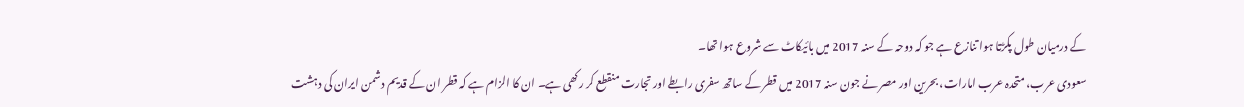کے درمیان طول پکڑتا ہوا تنازع ہے جو کہ دوحہ کے سنہ 2017 میں بائیکاٹ سے شروع ہوا تھا۔
سعودی عرب، متحدہ عرب امارات، بحرین اور مصر نے جون سنہ 2017 میں قطر کے ساتھ سفری رابطے اور تجارت منقطع کر رکھی ہے۔ ان کا الزام ہے کہ قطر ان کے قدیم دشمن ایران کی دہشت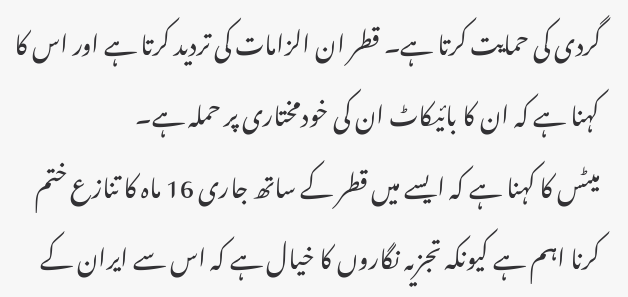گردی کی حمایت کرتا ہے۔ قطر ان الزامات کی تردید کرتا ہے اور اس کا کہنا ہے کہ ان کا بائيکاٹ ان کی خودمختاری پر حملہ ہے۔
میٹس کا کہنا ہے کہ ایسے میں قطر کے ساتھ جاری 16 ماہ کا تنازع ختم کرنا اہم ہے کیونکہ تجزیہ نگاروں کا خیال ہے کہ اس سے ایران کے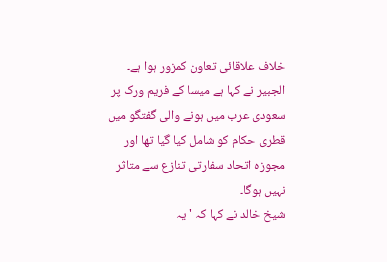خلاف علاقائی تعاون کمزور ہوا ہے۔
الجبیر نے کہا ہے میسا کے فریم ورک پر سعودی عرب میں ہونے والی گفتگو میں قطری حکام کو شامل کیا گیا تھا اور مجوزہ اتحاد سفارتی تنازع سے متاثر نہیں ہوگا۔
شیخ خالد نے کہا کہ 'یہ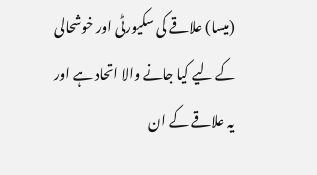(میسا) علاقے کی سکیورٹی اور خوشحالی کے لیے کیا جانے والا اتحاد ہے اور یہ علاقے کے ان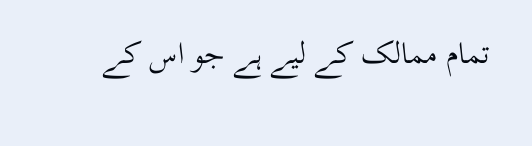تمام ممالک کے لیے ہے جو اس کے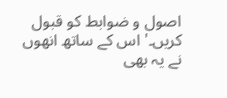اصول و ضوابط کو قبول کریں۔' اس کے ساتھ انھوں نے یہ بھی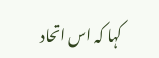کہا کہ اس اتحاد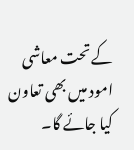کے تحت معاشی امود میں بھی تعاون کیا جائے گا۔